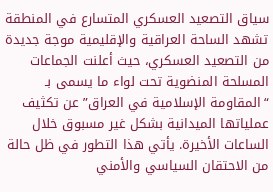سياق التصعيد العسكري المتسارع في المنطقة
تشهد الساحة العراقية والإقليمية موجة جديدة من التصعيد العسكري، حيث أعلنت الجماعات المسلحة المنضوية تحت لواء ما يسمى بـ “المقاومة الإسلامية في العراق” عن تكثيف عملياتها الميدانية بشكل غير مسبوق خلال الساعات الأخيرة. يأتي هذا التطور في ظل حالة من الاحتقان السياسي والأمني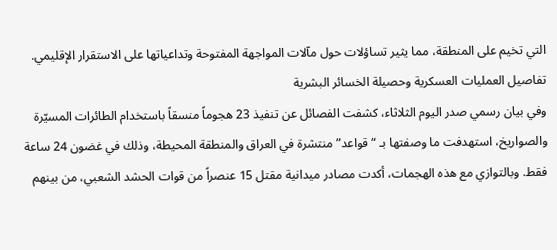التي تخيم على المنطقة، مما يثير تساؤلات حول مآلات المواجهة المفتوحة وتداعياتها على الاستقرار الإقليمي.
تفاصيل العمليات العسكرية وحصيلة الخسائر البشرية
وفي بيان رسمي صدر اليوم الثلاثاء، كشفت الفصائل عن تنفيذ 23 هجوماً منسقاً باستخدام الطائرات المسيّرة والصواريخ، استهدفت ما وصفتها بـ “قواعد” منتشرة في العراق والمنطقة المحيطة، وذلك في غضون 24 ساعة فقط. وبالتوازي مع هذه الهجمات، أكدت مصادر ميدانية مقتل 15 عنصراً من قوات الحشد الشعبي، من بينهم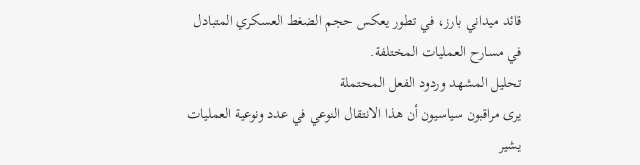قائد ميداني بارز، في تطور يعكس حجم الضغط العسكري المتبادل في مسارح العمليات المختلفة.
تحليل المشهد وردود الفعل المحتملة
يرى مراقبون سياسيون أن هذا الانتقال النوعي في عدد ونوعية العمليات يشير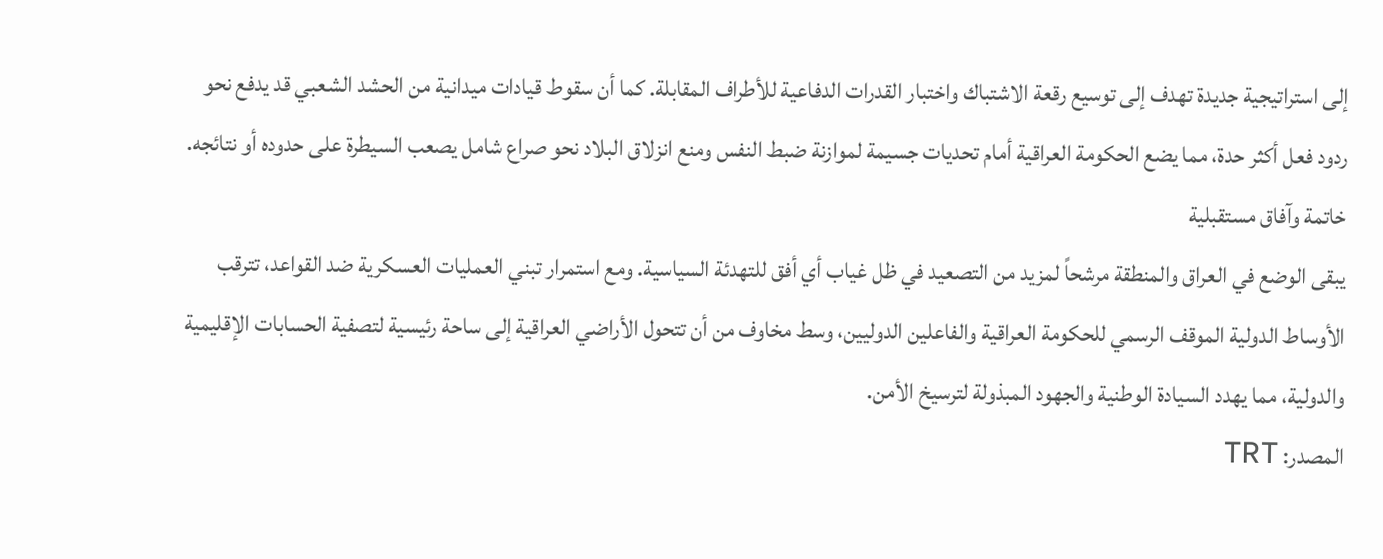إلى استراتيجية جديدة تهدف إلى توسيع رقعة الاشتباك واختبار القدرات الدفاعية للأطراف المقابلة. كما أن سقوط قيادات ميدانية من الحشد الشعبي قد يدفع نحو ردود فعل أكثر حدة، مما يضع الحكومة العراقية أمام تحديات جسيمة لموازنة ضبط النفس ومنع انزلاق البلاد نحو صراع شامل يصعب السيطرة على حدوده أو نتائجه.
خاتمة وآفاق مستقبلية
يبقى الوضع في العراق والمنطقة مرشحاً لمزيد من التصعيد في ظل غياب أي أفق للتهدئة السياسية. ومع استمرار تبني العمليات العسكرية ضد القواعد، تترقب الأوساط الدولية الموقف الرسمي للحكومة العراقية والفاعلين الدوليين، وسط مخاوف من أن تتحول الأراضي العراقية إلى ساحة رئيسية لتصفية الحسابات الإقليمية والدولية، مما يهدد السيادة الوطنية والجهود المبذولة لترسيخ الأمن.
المصدر: TRT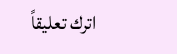اترك تعليقاً